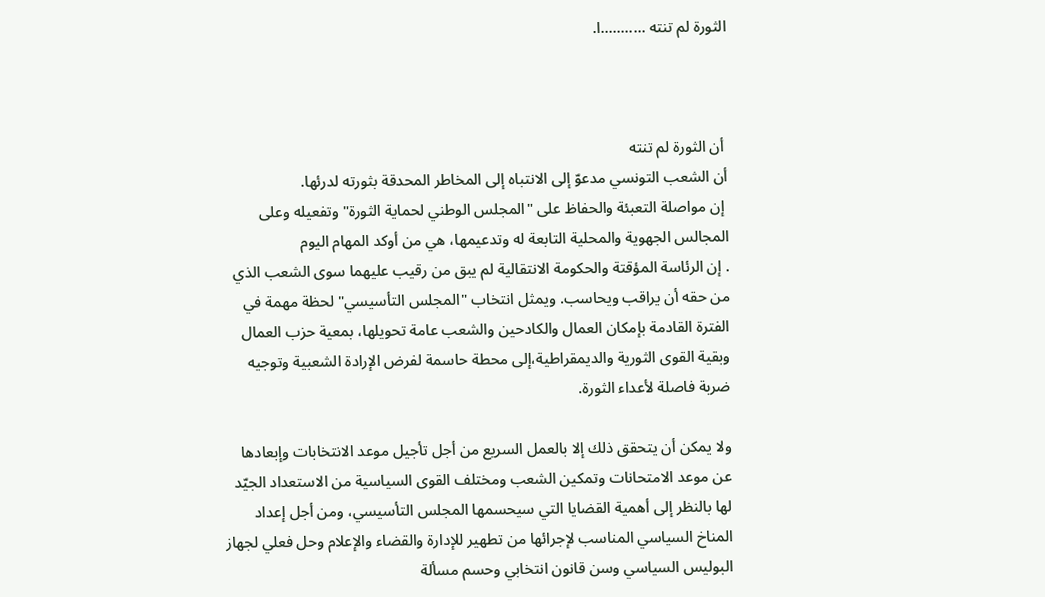الثورة لم تنته ...........ا.



 أن الثورة لم تنته
أن الشعب التونسي مدعوّ إلى الانتباه إلى المخاطر المحدقة بثورته لدرئها.
 إن مواصلة التعبئة والحفاظ على "المجلس الوطني لحماية الثورة" وتفعيله وعلى المجالس الجهوية والمحلية التابعة له وتدعيمها، هي من أوكد المهام اليوم
. إن الرئاسة المؤقتة والحكومة الانتقالية لم يبق من رقيب عليهما سوى الشعب الذي من حقه أن يراقب ويحاسب. ويمثل انتخاب "المجلس التأسيسي" لحظة مهمة في الفترة القادمة بإمكان العمال والكادحين والشعب عامة تحويلها، بمعية حزب العمال وبقية القوى الثورية والديمقراطية،إلى محطة حاسمة لفرض الإرادة الشعبية وتوجيه ضربة فاصلة لأعداء الثورة.

ولا يمكن أن يتحقق ذلك إلا بالعمل السريع من أجل تأجيل موعد الانتخابات وإبعادها عن موعد الامتحانات وتمكين الشعب ومختلف القوى السياسية من الاستعداد الجيّد لها بالنظر إلى أهمية القضايا التي سيحسمها المجلس التأسيسي، ومن أجل إعداد المناخ السياسي المناسب لإجرائها من تطهير للإدارة والقضاء والإعلام وحل فعلي لجهاز البوليس السياسي وسن قانون انتخابي وحسم مسألة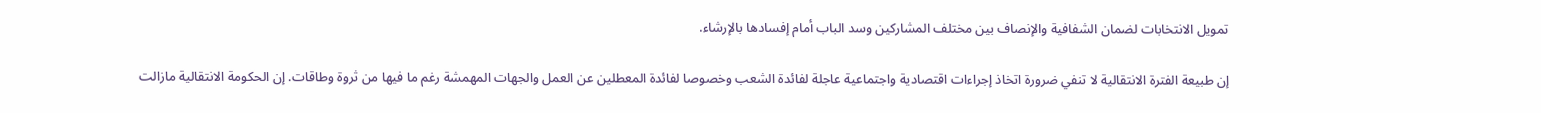تمويل الانتخابات لضمان الشفافية والإنصاف بين مختلف المشاركين وسد الباب أمام إفسادها بالإرشاء.

إن طبيعة الفترة الانتقالية لا تنفي ضرورة اتخاذ إجراءات اقتصادية واجتماعية عاجلة لفائدة الشعب وخصوصا لفائدة المعطلين عن العمل والجهات المهمشة رغم ما فيها من ثروة وطاقات. إن الحكومة الانتقالية مازالت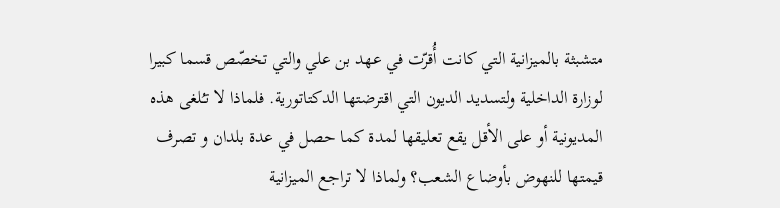متشبثة بالميزانية التي كانت أُقرّت في عهد بن علي والتي تخصّص قسما كبيرا لوزارة الداخلية ولتسديد الديون التي اقترضتها الدكتاتورية. فلماذا لا تـُلغى هذه المديونية أو على الأقل يقع تعليقها لمدة كما حصل في عدة بلدان و تصرف قيمتها للنهوض بأوضاع الشعب؟ ولماذا لا تراجع الميزانية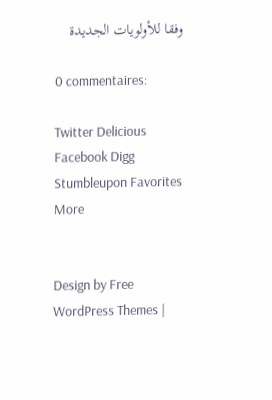وفقا للأولويات الجديدة

0 commentaires:

Twitter Delicious Facebook Digg Stumbleupon Favorites More


Design by Free WordPress Themes |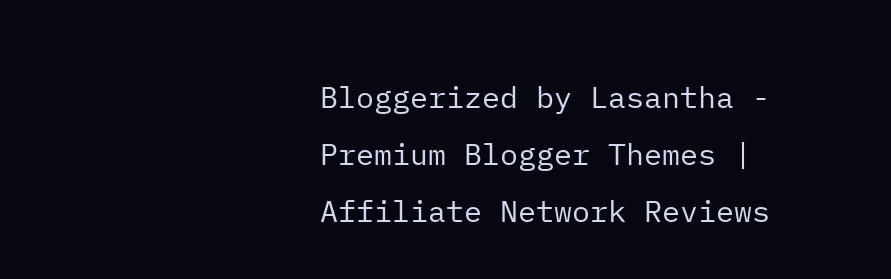Bloggerized by Lasantha - Premium Blogger Themes | Affiliate Network Reviews